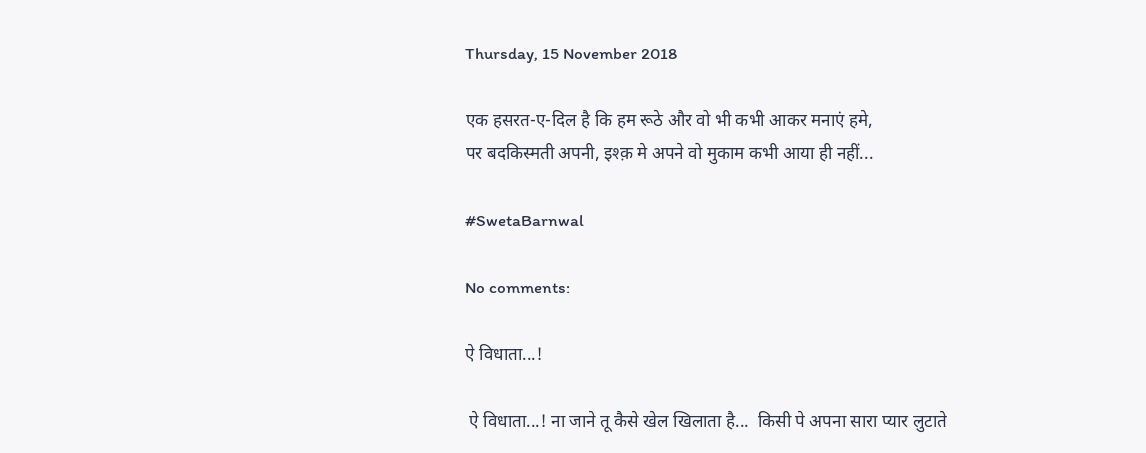Thursday, 15 November 2018

एक हसरत-ए-दिल है कि हम रूठे और वो भी कभी आकर मनाएं हमे,
पर बदकिस्मती अपनी, इश्क़ मे अपने वो मुकाम कभी आया ही नहीं...

#SwetaBarnwal

No comments:

ऐ विधाता...!

 ऐ विधाता...! ना जाने तू कैसे खेल खिलाता है...  किसी पे अपना सारा प्यार लुटाते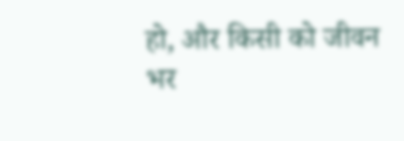हो, और किसी को जीवन भर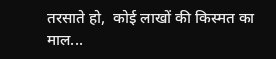तरसाते हो,  कोई लाखों की किस्मत का माल...